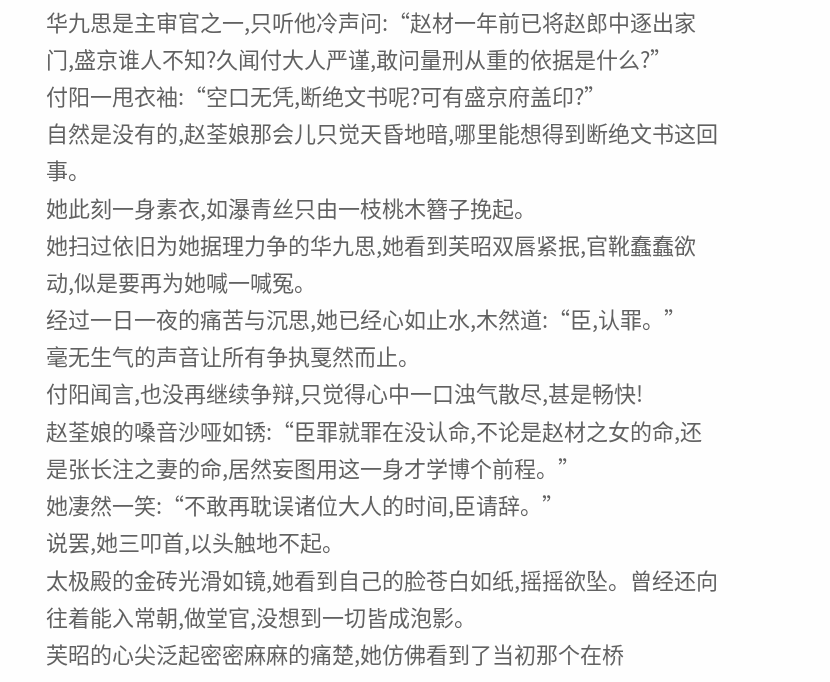华九思是主审官之一,只听他冷声问:“赵材一年前已将赵郎中逐出家门,盛京谁人不知?久闻付大人严谨,敢问量刑从重的依据是什么?”
付阳一甩衣袖:“空口无凭,断绝文书呢?可有盛京府盖印?”
自然是没有的,赵荃娘那会儿只觉天昏地暗,哪里能想得到断绝文书这回事。
她此刻一身素衣,如瀑青丝只由一枝桃木簪子挽起。
她扫过依旧为她据理力争的华九思,她看到芙昭双唇紧抿,官靴蠢蠢欲动,似是要再为她喊一喊冤。
经过一日一夜的痛苦与沉思,她已经心如止水,木然道:“臣,认罪。”
毫无生气的声音让所有争执戛然而止。
付阳闻言,也没再继续争辩,只觉得心中一口浊气散尽,甚是畅快!
赵荃娘的嗓音沙哑如锈:“臣罪就罪在没认命,不论是赵材之女的命,还是张长注之妻的命,居然妄图用这一身才学博个前程。”
她凄然一笑:“不敢再耽误诸位大人的时间,臣请辞。”
说罢,她三叩首,以头触地不起。
太极殿的金砖光滑如镜,她看到自己的脸苍白如纸,摇摇欲坠。曾经还向往着能入常朝,做堂官,没想到一切皆成泡影。
芙昭的心尖泛起密密麻麻的痛楚,她仿佛看到了当初那个在桥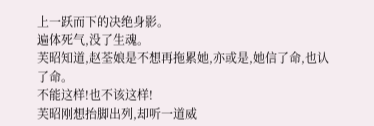上一跃而下的决绝身影。
遍体死气,没了生魂。
芙昭知道,赵荃娘是不想再拖累她,亦或是,她信了命,也认了命。
不能这样!也不该这样!
芙昭刚想抬脚出列,却听一道威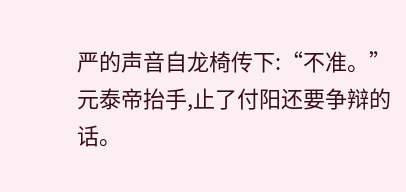严的声音自龙椅传下:“不准。”
元泰帝抬手,止了付阳还要争辩的话。